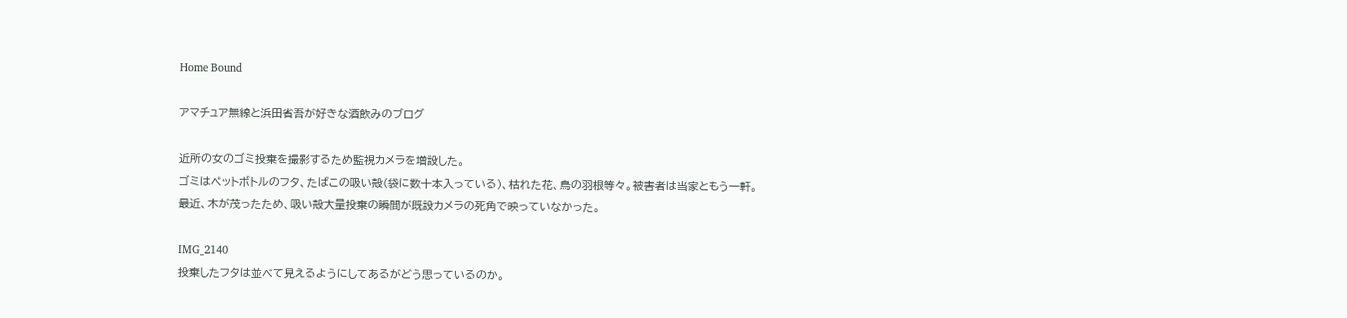Home Bound

アマチュア無線と浜田省吾が好きな酒飲みのブログ

近所の女のゴミ投棄を撮影するため監視カメラを増設した。
ゴミはペットボトルのフタ、たばこの吸い殻(袋に数十本入っている)、枯れた花、鳥の羽根等々。被害者は当家ともう一軒。
最近、木が茂ったため、吸い殻大量投棄の瞬間が既設カメラの死角で映っていなかった。

IMG_2140
投棄したフタは並べて見えるようにしてあるがどう思っているのか。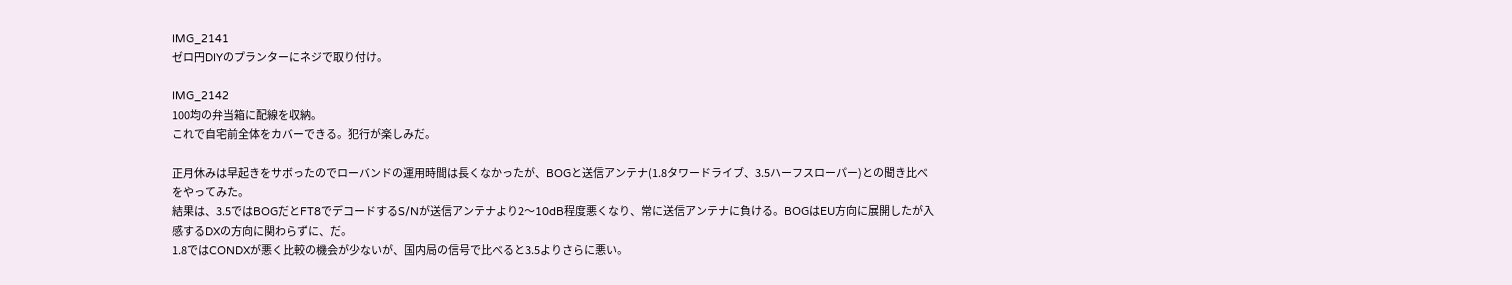IMG_2141
ゼロ円DIYのプランターにネジで取り付け。

IMG_2142
100均の弁当箱に配線を収納。
これで自宅前全体をカバーできる。犯行が楽しみだ。

正月休みは早起きをサボったのでローバンドの運用時間は長くなかったが、BOGと送信アンテナ(1.8タワードライブ、3.5ハーフスローパー)との聞き比べをやってみた。
結果は、3.5ではBOGだとFT8でデコードするS/Nが送信アンテナより2〜10dB程度悪くなり、常に送信アンテナに負ける。BOGはEU方向に展開したが入感するDXの方向に関わらずに、だ。
1.8ではCONDXが悪く比較の機会が少ないが、国内局の信号で比べると3.5よりさらに悪い。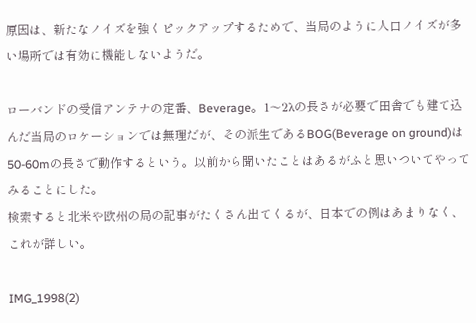原因は、新たなノイズを強くピックアップするためで、当局のように人口ノイズが多い場所では有効に機能しないようだ。

ローバンドの受信アンテナの定番、Beverage。1〜2λの長さが必要で田舎でも建て込んだ当局のロケーションでは無理だが、その派生であるBOG(Beverage on ground)は50-60mの長さで動作するという。以前から聞いたことはあるがふと思いついてやってみることにした。
検索すると北米や欧州の局の記事がたくさん出てくるが、日本での例はあまりなく、これが詳しい。

IMG_1998(2)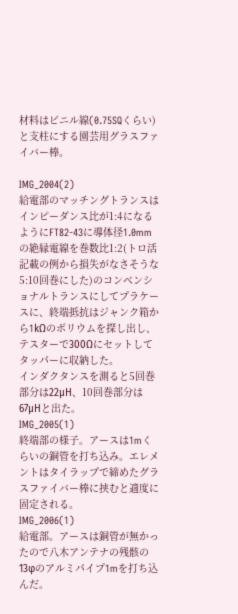材料はビニル線(0.75SQくらい)と支柱にする園芸用グラスファイバー棒。

IMG_2004(2)
給電部のマッチングトランスはインピーダンス比が1:4になるようにFT82-43に導体径1.0mmの絶縁電線を巻数比1:2(トロ活記載の例から損失がなさそうな5:10回巻にした)のコンベンショナルトランスにしてプラケースに、終端抵抗はジャンク箱から1kΩのボリウムを探し出し、テスターで300Ωにセットしてタッパーに収納した。
インダクタンスを測ると5回巻部分は22μH、10回巻部分は67μHと出た。
IMG_2005(1)
終端部の様子。アースは1mくらいの銅管を打ち込み。エレメントはタイラップで締めたグラスファイバー棒に挟むと適度に固定される。
IMG_2006(1)
給電部。アースは銅管が無かったので八木アンテナの残骸の13φのアルミパイプ1mを打ち込んだ。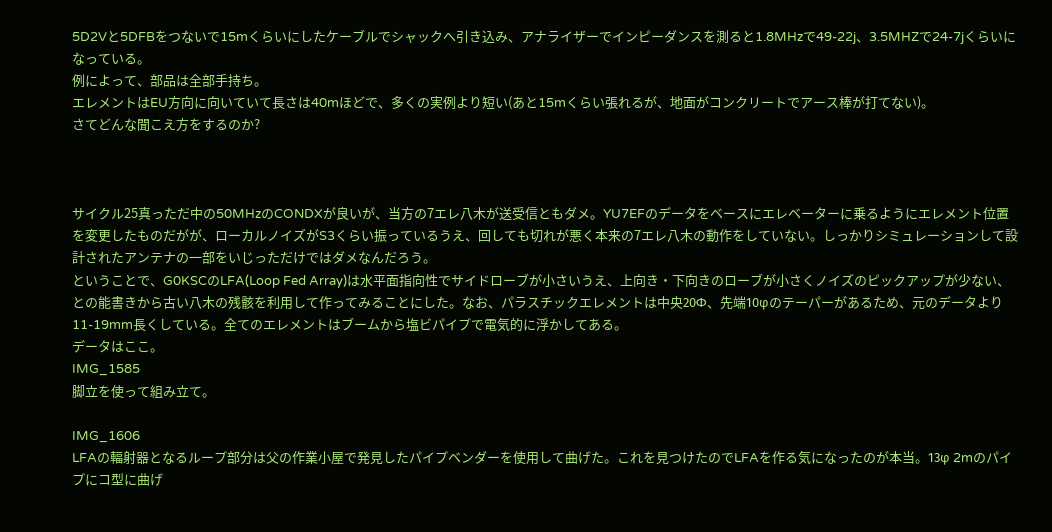5D2Vと5DFBをつないで15mくらいにしたケーブルでシャックへ引き込み、アナライザーでインピーダンスを測ると1.8MHzで49-22j、3.5MHZで24-7jくらいになっている。
例によって、部品は全部手持ち。
エレメントはEU方向に向いていて長さは40mほどで、多くの実例より短い(あと15mくらい張れるが、地面がコンクリートでアース棒が打てない)。
さてどんな聞こえ方をするのか?



サイクル25真っただ中の50MHzのCONDXが良いが、当方の7エレ八木が送受信ともダメ。YU7EFのデータをベースにエレベーターに乗るようにエレメント位置を変更したものだがが、ローカルノイズがS3くらい振っているうえ、回しても切れが悪く本来の7エレ八木の動作をしていない。しっかりシミュレーションして設計されたアンテナの一部をいじっただけではダメなんだろう。
ということで、G0KSCのLFA(Loop Fed Array)は水平面指向性でサイドローブが小さいうえ、上向き・下向きのローブが小さくノイズのピックアップが少ない、との能書きから古い八木の残骸を利用して作ってみることにした。なお、パラスチックエレメントは中央20Φ、先端10φのテーパーがあるため、元のデータより11-19mm長くしている。全てのエレメントはブームから塩ビパイプで電気的に浮かしてある。
データはここ。
IMG_1585
脚立を使って組み立て。

IMG_1606
LFAの輻射器となるループ部分は父の作業小屋で発見したパイプベンダーを使用して曲げた。これを見つけたのでLFAを作る気になったのが本当。13φ 2mのパイプにコ型に曲げ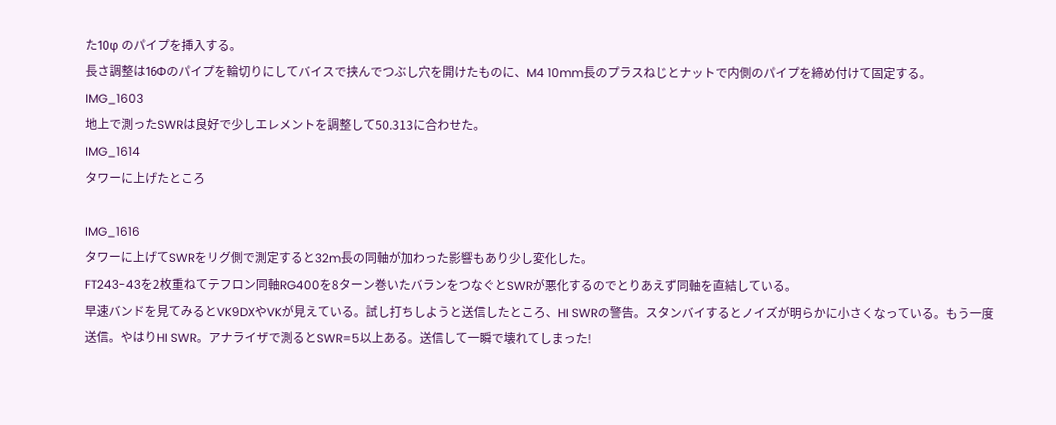た10φ のパイプを挿入する。
長さ調整は16Φのパイプを輪切りにしてバイスで挟んでつぶし穴を開けたものに、M4 10mm長のプラスねじとナットで内側のパイプを締め付けて固定する。
IMG_1603
地上で測ったSWRは良好で少しエレメントを調整して50.313に合わせた。
IMG_1614
タワーに上げたところ

IMG_1616
タワーに上げてSWRをリグ側で測定すると32m長の同軸が加わった影響もあり少し変化した。
FT243-43を2枚重ねてテフロン同軸RG400を8ターン巻いたバランをつなぐとSWRが悪化するのでとりあえず同軸を直結している。
早速バンドを見てみるとVK9DXやVKが見えている。試し打ちしようと送信したところ、HI SWRの警告。スタンバイするとノイズが明らかに小さくなっている。もう一度送信。やはりHI SWR。アナライザで測るとSWR=5以上ある。送信して一瞬で壊れてしまった!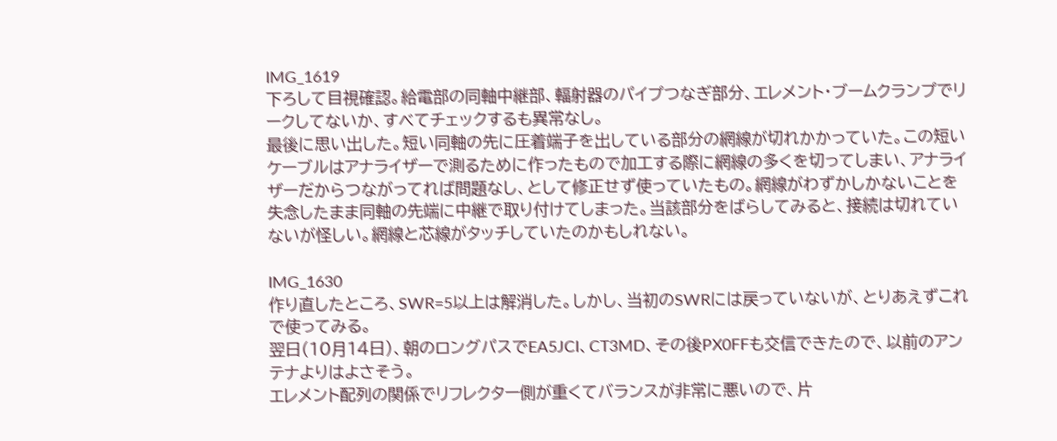IMG_1619
下ろして目視確認。給電部の同軸中継部、輻射器のパイプつなぎ部分、エレメント・ブームクランプでリークしてないか、すべてチェックするも異常なし。
最後に思い出した。短い同軸の先に圧着端子を出している部分の網線が切れかかっていた。この短いケーブルはアナライザーで測るために作ったもので加工する際に網線の多くを切ってしまい、アナライザーだからつながってれば問題なし、として修正せず使っていたもの。網線がわずかしかないことを失念したまま同軸の先端に中継で取り付けてしまった。当該部分をばらしてみると、接続は切れていないが怪しい。網線と芯線がタッチしていたのかもしれない。

IMG_1630
作り直したところ、SWR=5以上は解消した。しかし、当初のSWRには戻っていないが、とりあえずこれで使ってみる。
翌日(10月14日)、朝のロングパスでEA5JCI、CT3MD、その後PX0FFも交信できたので、以前のアンテナよりはよさそう。
エレメント配列の関係でリフレクター側が重くてバランスが非常に悪いので、片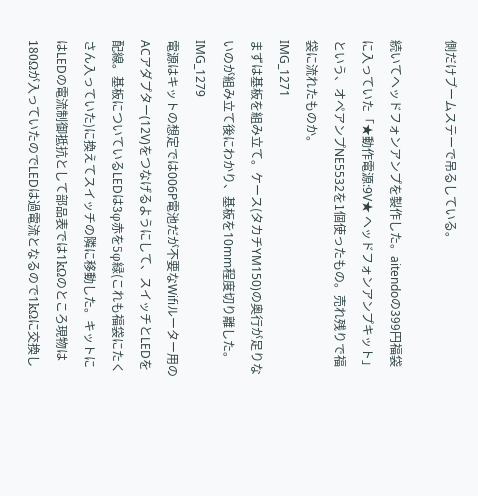側だけブームステーで吊るしている。

続いてヘッドフォンアンプを製作した。aitendoの399円福袋に入っていた「★動作電源:9V★ ヘッドフォンアンプキット」という、オペアンプNE5532を1個使ったもの。売れ残りで福袋に流れたものか。
IMG_1271
まずは基板を組み立て。ケース(タカチYM150)の奥行が足りないのが組み立て後にわかり、基板を10mm程度切り離した。
IMG_1279
電源はキットの想定では006P電池だが不要なWifiルーター用のACアダプター(12V)をつなげるようにして、スイッチとLEDを配線。基板についているLEDは3φ赤を5φ緑(これも福袋にたくさん入っていた)に換えてスイッチの隣に移動した。キットにはLEDの電流制御抵抗として部品表では1kΩのところ現物は180Ωが入っていたのでLEDは過電流となるので1kΩに交換し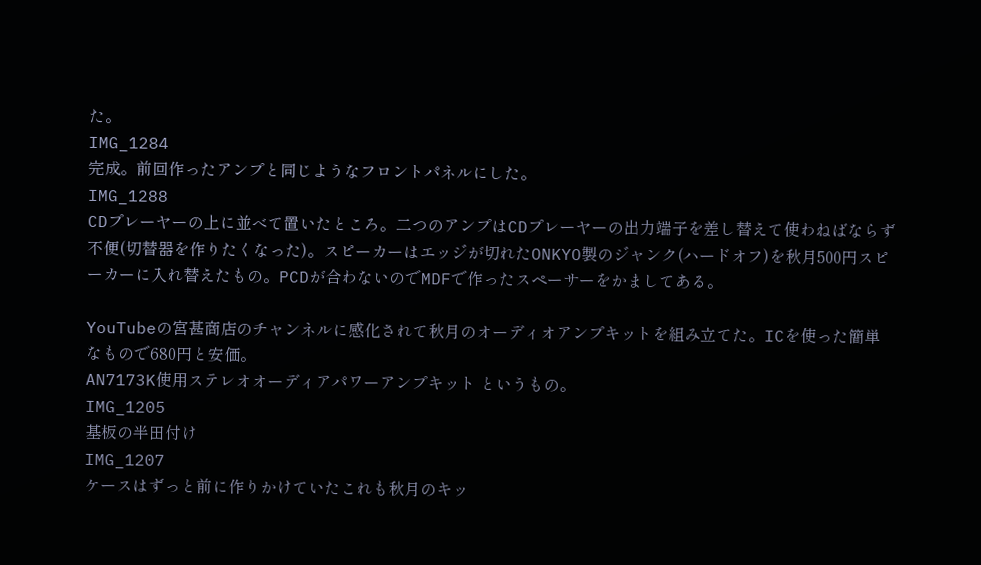た。
IMG_1284
完成。前回作ったアンプと同じようなフロントパネルにした。
IMG_1288
CDプレーヤーの上に並べて置いたところ。二つのアンプはCDプレーヤーの出力端子を差し替えて使わねばならず不便(切替器を作りたくなった)。スピーカーはエッジが切れたONKYO製のジャンク(ハードオフ)を秋月500円スピーカーに入れ替えたもの。PCDが合わないのでMDFで作ったスペーサーをかましてある。

YouTubeの宮甚商店のチャンネルに感化されて秋月のオーディオアンプキットを組み立てた。ICを使った簡単なもので680円と安価。
AN7173K使用ステレオオーディアパワーアンプキット というもの。
IMG_1205
基板の半田付け
IMG_1207
ケースはずっと前に作りかけていたこれも秋月のキッ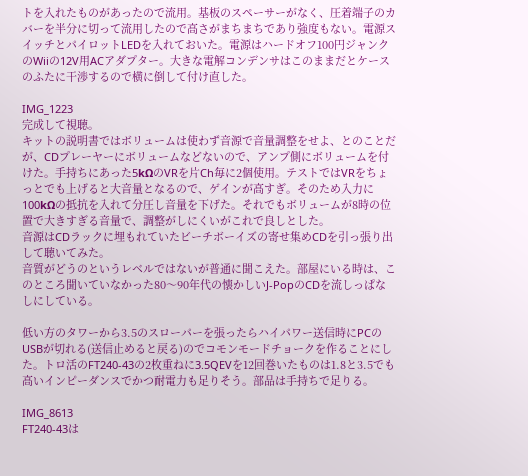トを入れたものがあったので流用。基板のスペーサーがなく、圧着端子のカバーを半分に切って流用したので高さがまちまちであり強度もない。電源スイッチとパイロットLEDを入れておいた。電源はハードオフ100円ジャンクのWiiの12V用ACアダプター。大きな電解コンデンサはこのままだとケースのふたに干渉するので横に倒して付け直した。

IMG_1223
完成して視聴。
キットの説明書ではボリュームは使わず音源で音量調整をせよ、とのことだが、CDプレーヤーにボリュームなどないので、アンプ側にボリュームを付けた。手持ちにあった5kΩのVRを片Ch毎に2個使用。テストではVRをちょっとでも上げると大音量となるので、ゲインが高すぎ。そのため入力に100kΩの抵抗を入れて分圧し音量を下げた。それでもボリュームが8時の位置で大きすぎる音量で、調整がしにくいがこれで良しとした。
音源はCDラックに埋もれていたビーチボーイズの寄せ集めCDを引っ張り出して聴いてみた。
音質がどうのというレベルではないが普通に聞こえた。部屋にいる時は、このところ聞いていなかった80〜90年代の懐かしいJ-PopのCDを流しっぱなしにしている。

低い方のタワーから3.5のスローパーを張ったらハイパワー送信時にPCのUSBが切れる(送信止めると戻る)のでコモンモードチョークを作ることにした。トロ活のFT240-43の2枚重ねに3.5QEVを12回巻いたものは1.8と3.5でも高いインピーダンスでかつ耐電力も足りそう。部品は手持ちで足りる。

IMG_8613
FT240-43は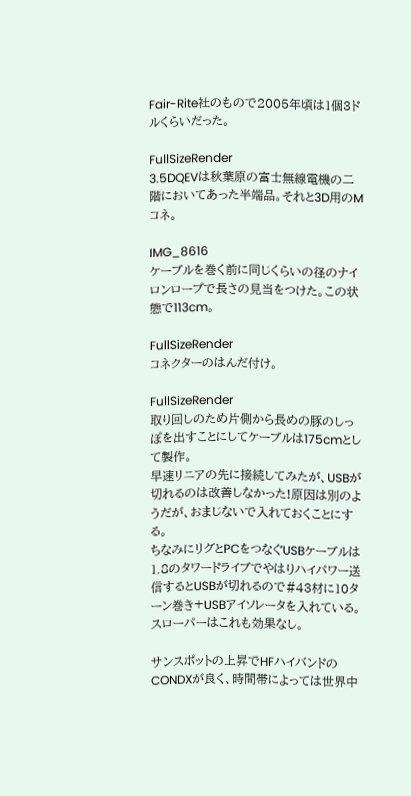Fair-Rite社のもので2005年頃は1個3ドルくらいだった。

FullSizeRender
3.5DQEVは秋葉原の富士無線電機の二階においてあった半端品。それと3D用のMコネ。

IMG_8616
ケーブルを巻く前に同じくらいの径のナイロンロープで長さの見当をつけた。この状態で113cm。

FullSizeRender
コネクターのはんだ付け。

FullSizeRender
取り回しのため片側から長めの豚のしっぽを出すことにしてケーブルは175cmとして製作。
早速リニアの先に接続してみたが、USBが切れるのは改善しなかった!原因は別のようだが、おまじないで入れておくことにする。
ちなみにリグとPCをつなぐUSBケーブルは1.8のタワードライブでやはりハイパワー送信するとUSBが切れるので#43材に10ターン巻き+USBアイソレータを入れている。スローパーはこれも効果なし。

サンスポットの上昇でHFハイバンドのCONDXが良く、時間帯によっては世界中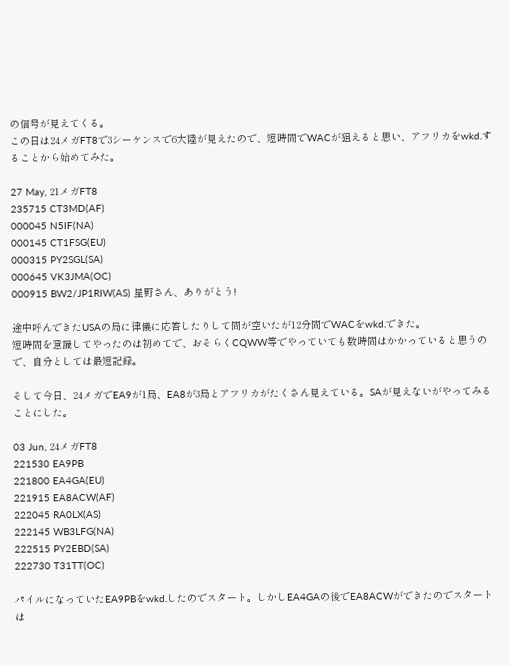の信号が見えてくる。
この日は24メガFT8で3シーケンスで6大陸が見えたので、短時間でWACが狙えると思い、アフリカをwkd.することから始めてみた。

27 May, 21メガFT8
235715 CT3MD(AF)
000045 N5IF(NA)
000145 CT1FSG(EU)
000315 PY2SGL(SA)
000645 VK3JMA(OC)
000915 BW2/JP1RIW(AS) 星野さん、ありがとう!

途中呼んできたUSAの局に律儀に応答したりして間が空いたが12分間でWACをwkd.できた。
短時間を意識してやったのは初めてで、おそらくCQWW等でやっていても数時間はかかっていると思うので、自分としては最短記録。

そして今日、24メガでEA9が1局、EA8が3局とアフリカがたくさん見えている。SAが見えないがやってみることにした。

03 Jun, 24メガFT8
221530 EA9PB
221800 EA4GA(EU)
221915 EA8ACW(AF)
222045 RA0LX(AS)
222145 WB3LFG(NA)
222515 PY2EBD(SA)
222730 T31TT(OC)

パイルになっていたEA9PBをwkd.したのでスタート。しかしEA4GAの後でEA8ACWができたのでスタートは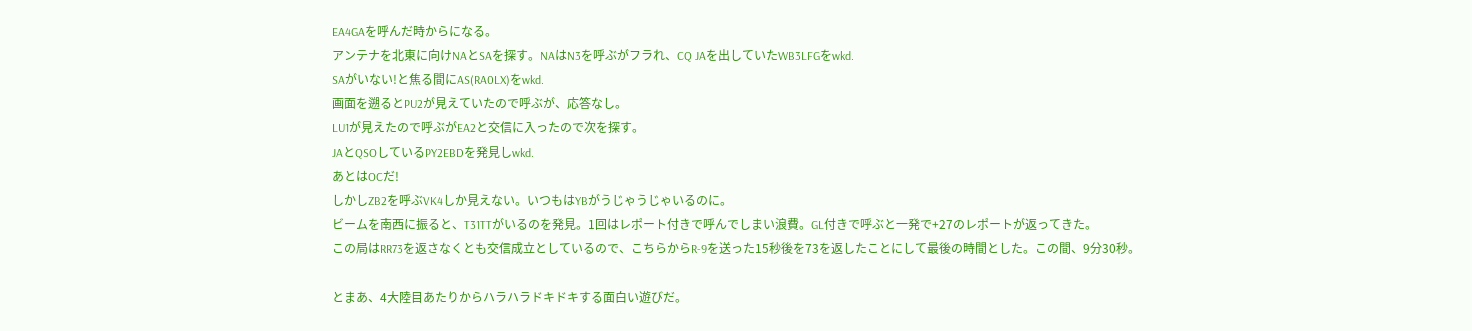EA4GAを呼んだ時からになる。
アンテナを北東に向けNAとSAを探す。NAはN3を呼ぶがフラれ、CQ JAを出していたWB3LFGをwkd.
SAがいない!と焦る間にAS(RA0LX)をwkd.
画面を遡るとPU2が見えていたので呼ぶが、応答なし。
LU1が見えたので呼ぶがEA2と交信に入ったので次を探す。
JAとQSOしているPY2EBDを発見しwkd.
あとはOCだ!
しかしZB2を呼ぶVK4しか見えない。いつもはYBがうじゃうじゃいるのに。
ビームを南西に振ると、T31TTがいるのを発見。1回はレポート付きで呼んでしまい浪費。GL付きで呼ぶと一発で+27のレポートが返ってきた。
この局はRR73を返さなくとも交信成立としているので、こちらからR-9を送った15秒後を73を返したことにして最後の時間とした。この間、9分30秒。

とまあ、4大陸目あたりからハラハラドキドキする面白い遊びだ。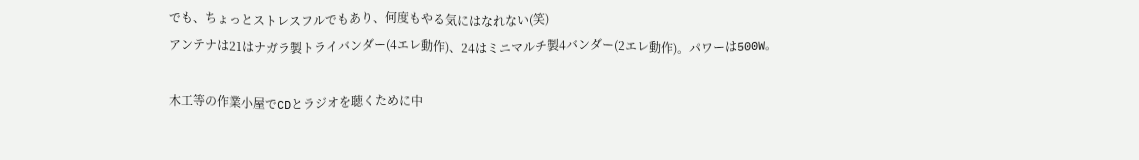でも、ちょっとストレスフルでもあり、何度もやる気にはなれない(笑)
アンテナは21はナガラ製トライバンダー(4エレ動作)、24はミニマルチ製4バンダー(2エレ動作)。パワーは500W。

木工等の作業小屋でCDとラジオを聴くために中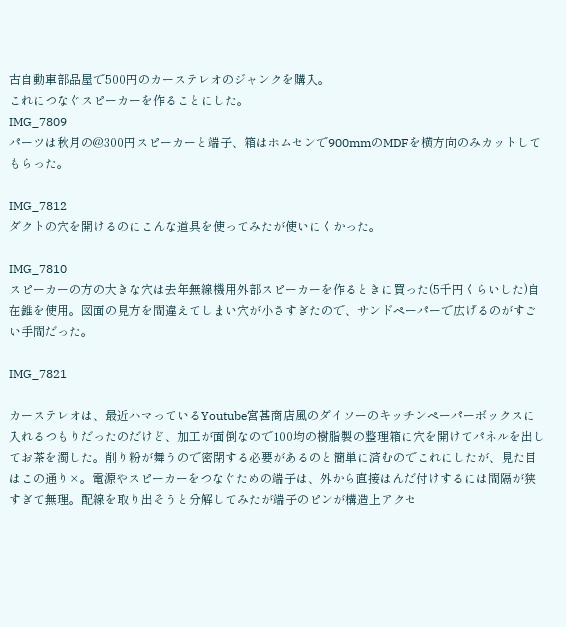古自動車部品屋で500円のカーステレオのジャンクを購入。
これにつなぐスピーカーを作ることにした。
IMG_7809
パーツは秋月の@300円スピーカーと端子、箱はホムセンで900mmのMDFを横方向のみカットしてもらった。

IMG_7812
ダクトの穴を開けるのにこんな道具を使ってみたが使いにくかった。

IMG_7810
スピーカーの方の大きな穴は去年無線機用外部スピーカーを作るときに買った(5千円くらいした)自在錐を使用。図面の見方を間違えてしまい穴が小さすぎたので、サンドペーパーで広げるのがすごい手間だった。

IMG_7821

カーステレオは、最近ハマっているYoutube宮甚商店風のダイソーのキッチンペーパーボックスに入れるつもりだったのだけど、加工が面倒なので100均の樹脂製の整理箱に穴を開けてパネルを出してお茶を濁した。削り粉が舞うので密閉する必要があるのと簡単に済むのでこれにしたが、見た目はこの通り×。電源やスピーカーをつなぐための端子は、外から直接はんだ付けするには間隔が狭すぎて無理。配線を取り出そうと分解してみたが端子のピンが構造上アクセ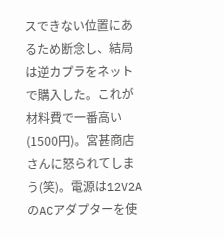スできない位置にあるため断念し、結局は逆カプラをネットで購入した。これが材料費で一番高い(1500円)。宮甚商店さんに怒られてしまう(笑)。電源は12V2AのACアダプターを使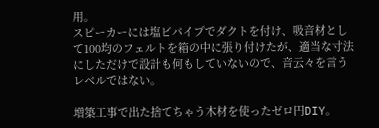用。
スピーカーには塩ビパイプでダクトを付け、吸音材として100均のフェルトを箱の中に張り付けたが、適当な寸法にしただけで設計も何もしていないので、音云々を言うレベルではない。

増築工事で出た捨てちゃう木材を使ったゼロ円DIY。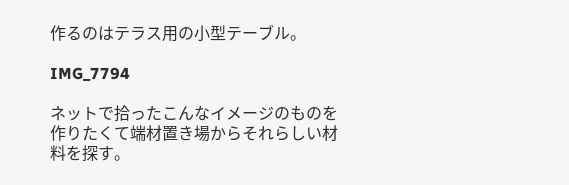作るのはテラス用の小型テーブル。

IMG_7794

ネットで拾ったこんなイメージのものを作りたくて端材置き場からそれらしい材料を探す。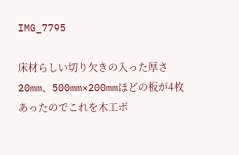IMG_7795

床材らしい切り欠きの入った厚さ20mm、500mm×200mmほどの板が4枚あったのでこれを木工ボ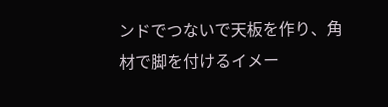ンドでつないで天板を作り、角材で脚を付けるイメー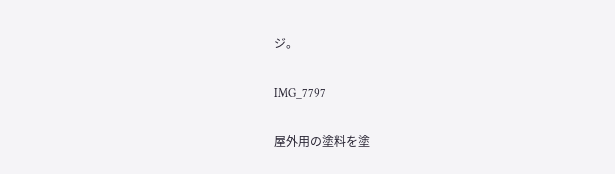ジ。

IMG_7797

屋外用の塗料を塗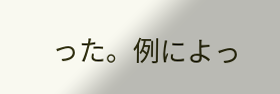った。例によっ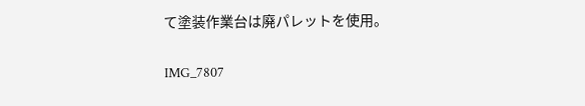て塗装作業台は廃パレットを使用。

IMG_7807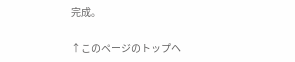完成。

↑このページのトップヘ